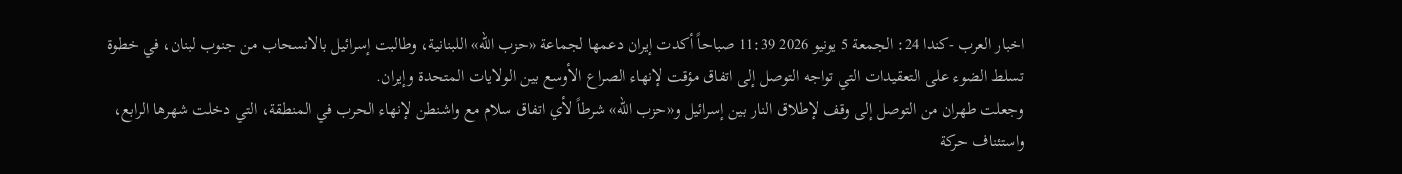اخبار العرب -كندا 24: الجمعة 5 يونيو 2026 11:39 صباحاً أكدت إيران دعمها لجماعة «حزب الله» اللبنانية، وطالبت إسرائيل بالانسحاب من جنوب لبنان، في خطوة تسلط الضوء على التعقيدات التي تواجه التوصل إلى اتفاق مؤقت لإنهاء الصراع الأوسع بين الولايات المتحدة وإيران.
وجعلت طهران من التوصل إلى وقف لإطلاق النار بين إسرائيل و«حزب الله» شرطاً لأي اتفاق سلام مع واشنطن لإنهاء الحرب في المنطقة، التي دخلت شهرها الرابع، واستئناف حركة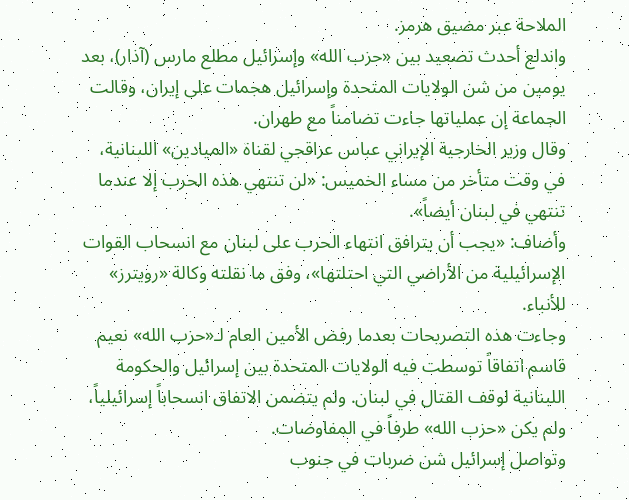الملاحة عبر مضيق هرمز.
واندلع أحدث تصعيد بين «حزب الله» وإسرائيل مطلع مارس (آذار)، بعد يومين من شن الولايات المتحدة وإسرائيل هجمات على إيران، وقالت الجماعة إن عملياتها جاءت تضامناً مع طهران.
وقال وزير الخارجية الإيراني عباس عراقجي لقناة «الميادين» اللبنانية، في وقت متأخر من مساء الخميس: «لن تنتهي هذه الحرب إلا عندما تنتهي في لبنان أيضاً».
وأضاف: «يجب أن يترافق انتهاء الحرب على لبنان مع انسحاب القوات الإسرائيلية من الأراضي التي احتلتها»، وفق ما نقلته وكالة «رويترز» للأنباء.
وجاءت هذه التصريحات بعدما رفض الأمين العام لـ«حزب الله» نعيم قاسم اتفاقاً توسطت فيه الولايات المتحدة بين إسرائيل والحكومة اللبنانية لوقف القتال في لبنان. ولم يتضمن الاتفاق انسحاباً إسرائيلياً، ولم يكن «حزب الله» طرفاً في المفاوضات.
وتواصل إسرائيل شن ضربات في جنوب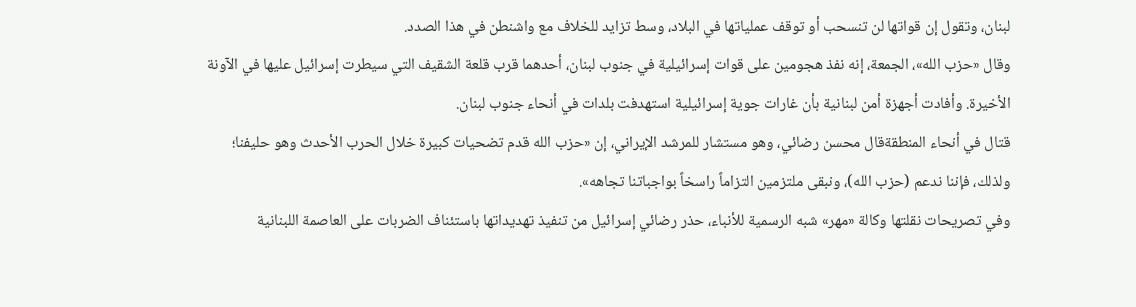لبنان، وتقول إن قواتها لن تنسحب أو توقف عملياتها في البلاد، وسط تزايد للخلاف مع واشنطن في هذا الصدد.
وقال «حزب الله»، الجمعة، إنه نفذ هجومين على قوات إسرائيلية في جنوب لبنان، أحدهما قرب قلعة الشقيف التي سيطرت إسرائيل عليها في الآونة الأخيرة. وأفادت أجهزة أمن لبنانية بأن غارات جوية إسرائيلية استهدفت بلدات في أنحاء جنوب لبنان.
قتال في أنحاء المنطقةقال محسن رضائي، وهو مستشار للمرشد الإيراني، إن «حزب الله قدم تضحيات كبيرة خلال الحرب الأحدث وهو حليفنا؛ ولذلك، فإننا ندعم (حزب الله)، ونبقى ملتزمين التزاماً راسخاً بواجباتنا تجاهه».
وفي تصريحات نقلتها وكالة «مهر» شبه الرسمية للأنباء، حذر رضائي إسرائيل من تنفيذ تهديداتها باستئناف الضربات على العاصمة اللبنانية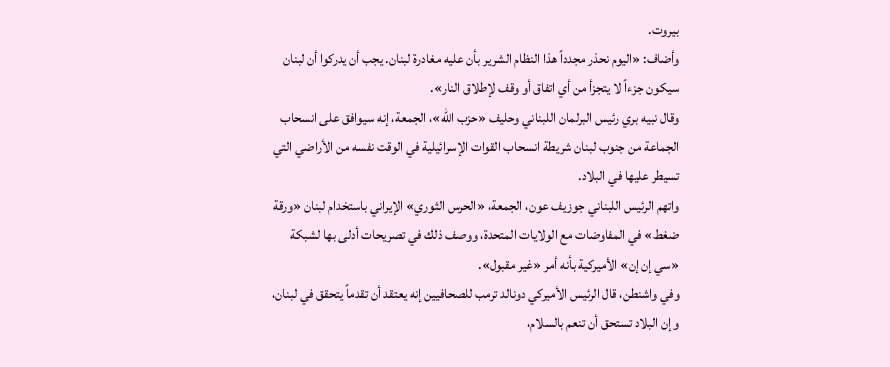بيروت.
وأضاف: «اليوم نحذر مجدداً هذا النظام الشرير بأن عليه مغادرة لبنان. يجب أن يدركوا أن لبنان سيكون جزءاً لا يتجزأ من أي اتفاق أو وقف لإطلاق النار».
وقال نبيه بري رئيس البرلمان اللبناني وحليف «حزب الله»، الجمعة، إنه سيوافق على انسحاب الجماعة من جنوب لبنان شريطة انسحاب القوات الإسرائيلية في الوقت نفسه من الأراضي التي تسيطر عليها في البلاد.
واتهم الرئيس اللبناني جوزيف عون، الجمعة، «الحرس الثوري» الإيراني باستخدام لبنان «ورقة ضغط» في المفاوضات مع الولايات المتحدة، ووصف ذلك في تصريحات أدلى بها لشبكة «سي إن إن» الأميركية بأنه أمر «غير مقبول».
وفي واشنطن، قال الرئيس الأميركي دونالد ترمب للصحافيين إنه يعتقد أن تقدماً يتحقق في لبنان، وإن البلاد تستحق أن تنعم بالسلام،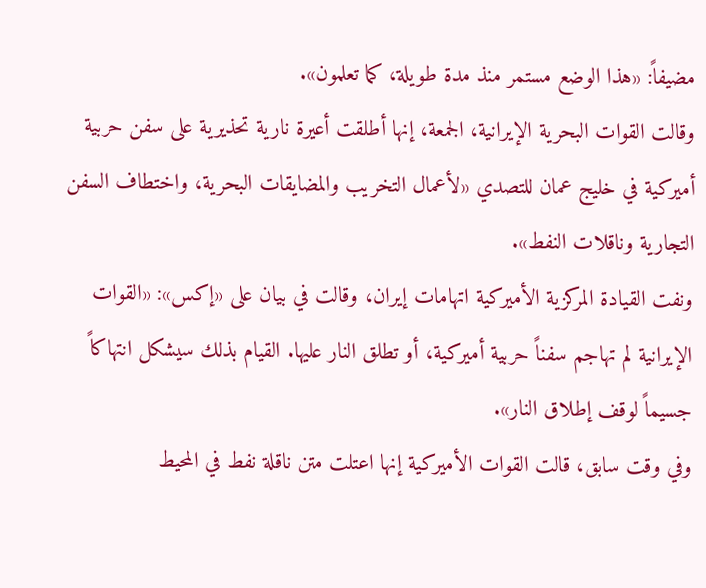مضيفاً: «هذا الوضع مستمر منذ مدة طويلة، كما تعلمون».
وقالت القوات البحرية الإيرانية، الجمعة، إنها أطلقت أعيرة نارية تحذيرية على سفن حربية أميركية في خليج عمان للتصدي «لأعمال التخريب والمضايقات البحرية، واختطاف السفن التجارية وناقلات النفط».
ونفت القيادة المركزية الأميركية اتهامات إيران، وقالت في بيان على «إكس»: «القوات الإيرانية لم تهاجم سفناً حربية أميركية، أو تطلق النار عليها. القيام بذلك سيشكل انتهاكاً جسيماً لوقف إطلاق النار».
وفي وقت سابق، قالت القوات الأميركية إنها اعتلت متن ناقلة نفط في المحيط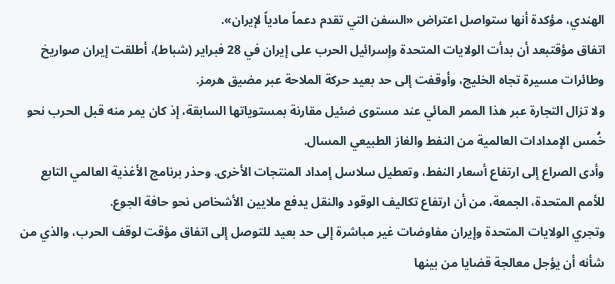الهندي، مؤكدة أنها ستواصل اعتراض «السفن التي تقدم دعماً مادياً لإيران».
اتفاق مؤقتبعد أن بدأت الولايات المتحدة وإسرائيل الحرب على إيران في 28 فبراير (شباط)، أطلقت إيران صواريخ وطائرات مسيرة تجاه الخليج، وأوقفت إلى حد بعيد حركة الملاحة عبر مضيق هرمز.
ولا تزال التجارة عبر هذا الممر المائي عند مستوى ضئيل مقارنة بمستوياتها السابقة، إذ كان يمر منه قبل الحرب نحو خُمس الإمدادات العالمية من النفط والغاز الطبيعي المسال.
وأدى الصراع إلى ارتفاع أسعار النفط، وتعطيل سلاسل إمداد المنتجات الأخرى. وحذر برنامج الأغذية العالمي التابع للأمم المتحدة، الجمعة، من أن ارتفاع تكاليف الوقود والنقل يدفع ملايين الأشخاص نحو حافة الجوع.
وتجري الولايات المتحدة وإيران مفاوضات غير مباشرة إلى حد بعيد للتوصل إلى اتفاق مؤقت لوقف الحرب، والذي من شأنه أن يؤجل معالجة قضايا من بينها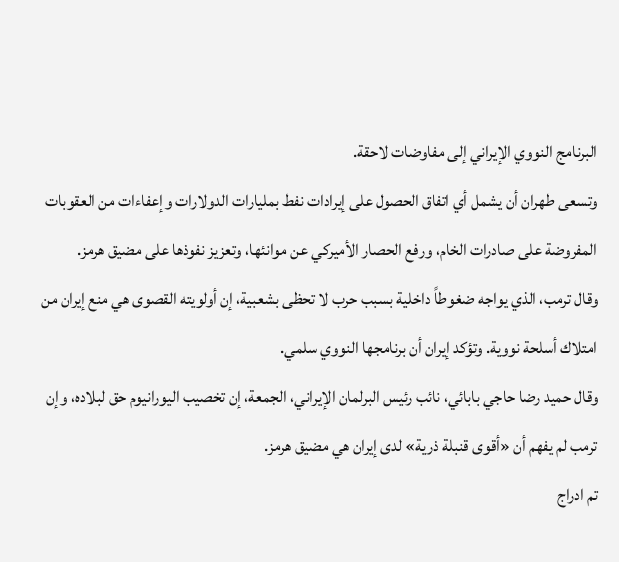البرنامج النووي الإيراني إلى مفاوضات لاحقة.
وتسعى طهران أن يشمل أي اتفاق الحصول على إيرادات نفط بمليارات الدولارات وإعفاءات من العقوبات المفروضة على صادرات الخام، ورفع الحصار الأميركي عن موانئها، وتعزيز نفوذها على مضيق هرمز.
وقال ترمب، الذي يواجه ضغوطاً داخلية بسبب حرب لا تحظى بشعبية، إن أولويته القصوى هي منع إيران من امتلاك أسلحة نووية. وتؤكد إيران أن برنامجها النووي سلمي.
وقال حميد رضا حاجي بابائي، نائب رئيس البرلمان الإيراني، الجمعة، إن تخصيب اليورانيوم حق لبلاده، وإن ترمب لم يفهم أن «أقوى قنبلة ذرية» لدى إيران هي مضيق هرمز.
تم ادراج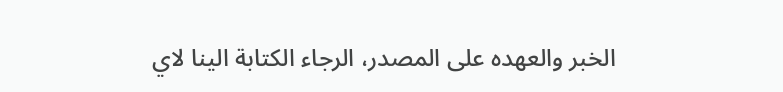الخبر والعهده على المصدر، الرجاء الكتابة الينا لاي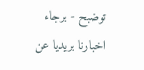توضبح - برجاء اخبارنا بريديا عن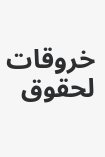خروقات لحقوق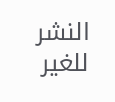النشر للغير